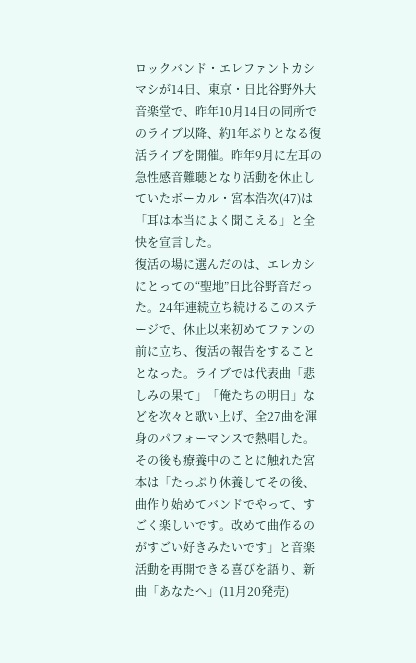ロックバンド・エレファントカシマシが14日、東京・日比谷野外大音楽堂で、昨年10月14日の同所でのライブ以降、約1年ぶりとなる復活ライブを開催。昨年9月に左耳の急性感音難聴となり活動を休止していたボーカル・宮本浩次(47)は「耳は本当によく聞こえる」と全快を宣言した。
復活の場に選んだのは、エレカシにとっての“聖地”日比谷野音だった。24年連続立ち続けるこのステージで、休止以来初めてファンの前に立ち、復活の報告をすることとなった。ライブでは代表曲「悲しみの果て」「俺たちの明日」などを次々と歌い上げ、全27曲を渾身のパフォーマンスで熱唱した。
その後も療養中のことに触れた宮本は「たっぷり休養してその後、曲作り始めてバンドでやって、すごく楽しいです。改めて曲作るのがすごい好きみたいです」と音楽活動を再開できる喜びを語り、新曲「あなたへ」(11月20発売)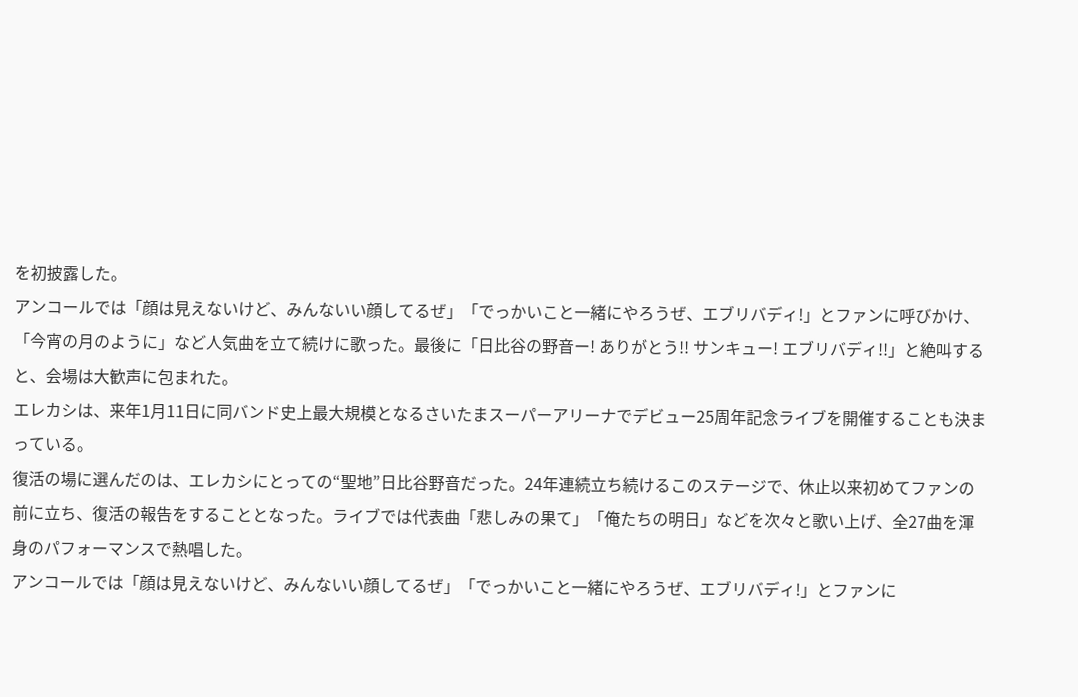を初披露した。
アンコールでは「顔は見えないけど、みんないい顔してるぜ」「でっかいこと一緒にやろうぜ、エブリバディ!」とファンに呼びかけ、「今宵の月のように」など人気曲を立て続けに歌った。最後に「日比谷の野音ー! ありがとう!! サンキュー! エブリバディ!!」と絶叫すると、会場は大歓声に包まれた。
エレカシは、来年1月11日に同バンド史上最大規模となるさいたまスーパーアリーナでデビュー25周年記念ライブを開催することも決まっている。
復活の場に選んだのは、エレカシにとっての“聖地”日比谷野音だった。24年連続立ち続けるこのステージで、休止以来初めてファンの前に立ち、復活の報告をすることとなった。ライブでは代表曲「悲しみの果て」「俺たちの明日」などを次々と歌い上げ、全27曲を渾身のパフォーマンスで熱唱した。
アンコールでは「顔は見えないけど、みんないい顔してるぜ」「でっかいこと一緒にやろうぜ、エブリバディ!」とファンに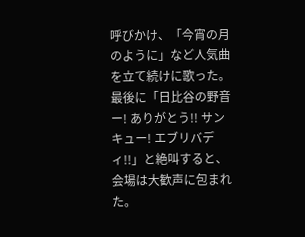呼びかけ、「今宵の月のように」など人気曲を立て続けに歌った。最後に「日比谷の野音ー! ありがとう!! サンキュー! エブリバディ!!」と絶叫すると、会場は大歓声に包まれた。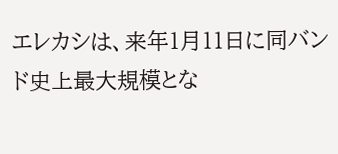エレカシは、来年1月11日に同バンド史上最大規模とな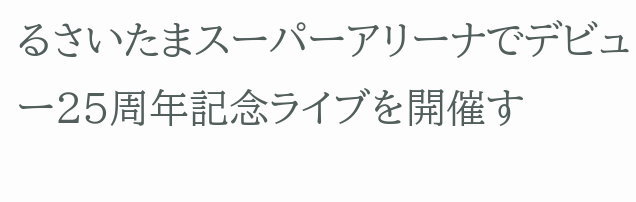るさいたまスーパーアリーナでデビュー25周年記念ライブを開催す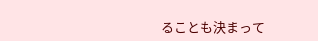ることも決まって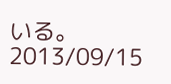いる。
2013/09/15